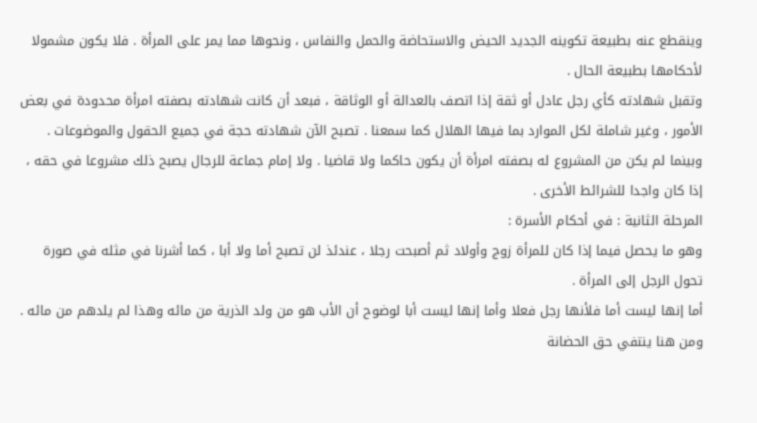وينقطع عنه بطبيعة تكوينه الجديد الحيض والاستحاضة والحمل والنفاس ، ونحوها مما يمر على المرأة . فلا يكون مشمولا لأحكامها بطبيعة الحال .
وتقبل شهادته كأي رجل عادل أو ثقة إذا اتصف بالعدالة أو الوثاقة ، فبعد أن كانت شهادته بصفته امرأة محدودة في بعض الأمور ، وغير شاملة لكل الموارد بما فيها الهلال كما سمعنا . تصبح الآن شهادته حجة في جميع الحقول والموضوعات .
وبينما لم يكن من المشروع له بصفته امرأة أن يكون حاكما ولا قاضيا . ولا إمام جماعة للرجال يصبح ذلك مشروعا في حقه ، إذا كان واجدا للشرائط الأخرى .
المرحلة الثانية : في أحكام الأسرة :
وهو ما يحصل فيما إذا كان للمرأة زوج وأولاد ثم أصبحت رجلا ، عندئذ لن تصبح أما ولا أبا ، كما أشرنا في مثله في صورة تحول الرجل إلى المرأة .
أما إنها ليست أما فلأنها رجل فعلا وأما إنها ليست أبا لوضوح أن الأب هو من ولد الذرية من مائه وهذا لم يلدهم من مائه .
ومن هنا ينتفي حق الحضانة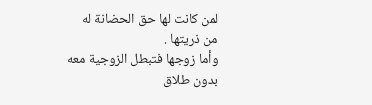لمن كانت لها حق الحضانة له من ذريتها .
وأما زوجها فتبطل الزوجية معه بدون طلاق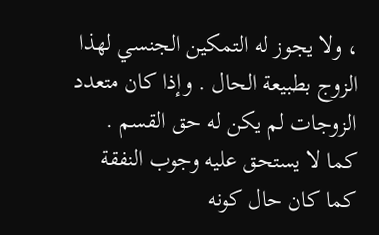، ولا يجوز له التمكين الجنسي لهذا الزوج بطبيعة الحال . وإذا كان متعدد الزوجات لم يكن له حق القسم .
كما لا يستحق عليه وجوب النفقة كما كان حال كونه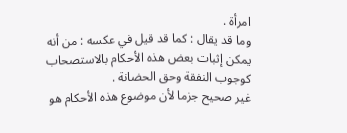امرأة .
وما قد يقال : كما قد قيل في عكسه : من أنه يمكن إثبات بعض هذه الأحكام بالاستصحاب كوجوب النفقة وحق الحضانة .
غير صحيح جزما لأن موضوع هذه الأحكام هو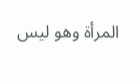المرأة وهو ليس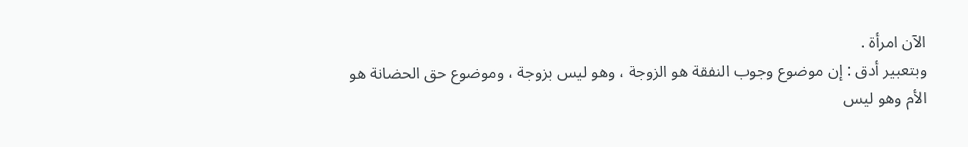الآن امرأة .
وبتعبير أدق : إن موضوع وجوب النفقة هو الزوجة ، وهو ليس بزوجة ، وموضوع حق الحضانة هو الأم وهو ليس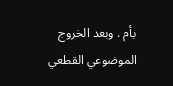بأم . وبعد الخروج الموضوعي القطعي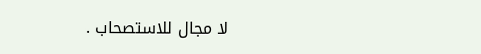لا مجال للاستصحاب .